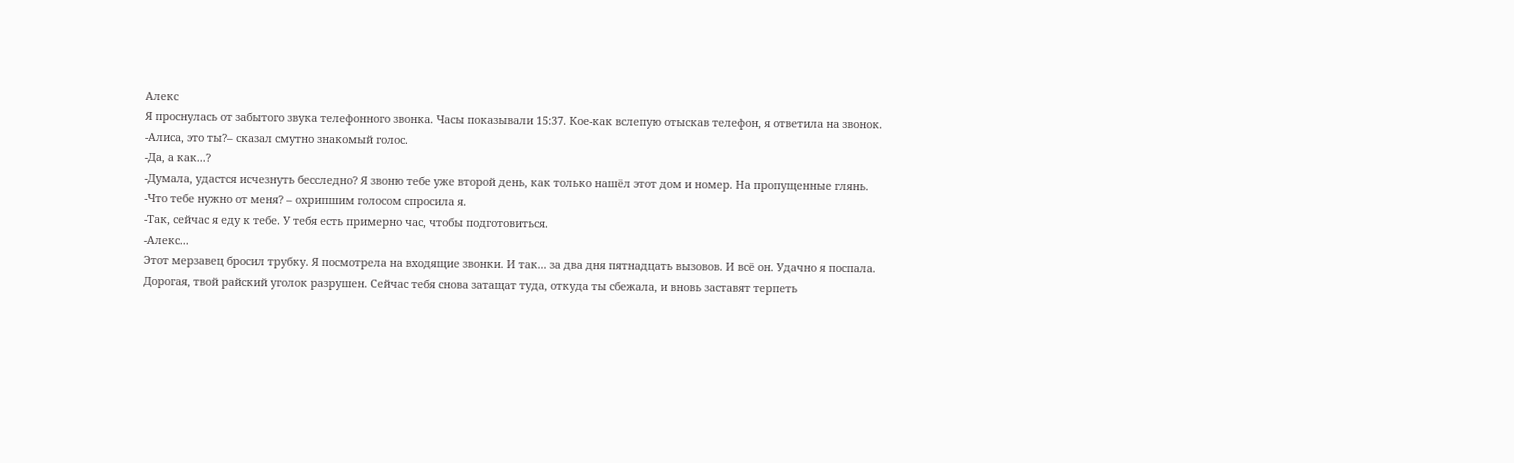Алекс
Я проснулась от забытого звука телефонного звонка. Часы показывали 15:37. Кое-как вслепую отыскав телефон, я ответила на звонок.
-Алиса, это ты?– сказал смутно знакомый голос.
-Да, а как...?
-Думала, удастся исчезнуть бесследно? Я звоню тебе уже второй день, как только нашёл этот дом и номер. На пропущенные глянь.
-Что тебе нужно от меня? – охрипшим голосом спросила я.
-Так, сейчас я еду к тебе. У тебя есть примерно час, чтобы подготовиться.
-Алекс...
Этот мерзавец бросил трубку. Я посмотрела на входящие звонки. И так... за два дня пятнадцать вызовов. И всё он. Удачно я поспала.
Дорогая, твой райский уголок разрушен. Сейчас тебя снова затащат туда, откуда ты сбежала, и вновь заставят терпеть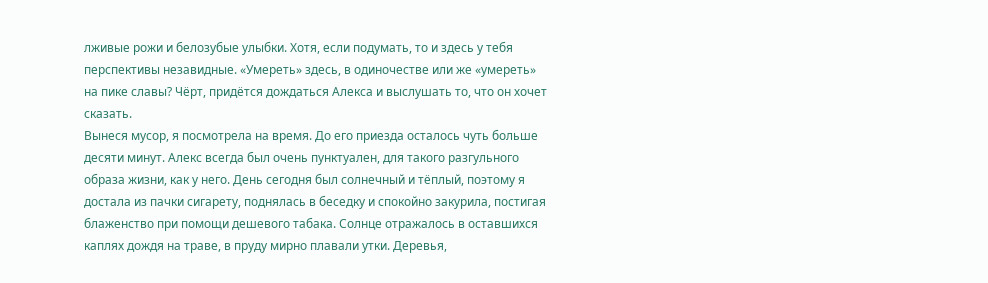лживые рожи и белозубые улыбки. Хотя, если подумать, то и здесь у тебя перспективы незавидные. «Умереть» здесь, в одиночестве или же «умереть» на пике славы? Чёрт, придётся дождаться Алекса и выслушать то, что он хочет сказать.
Вынеся мусор, я посмотрела на время. До его приезда осталось чуть больше десяти минут. Алекс всегда был очень пунктуален, для такого разгульного образа жизни, как у него. День сегодня был солнечный и тёплый, поэтому я достала из пачки сигарету, поднялась в беседку и спокойно закурила, постигая блаженство при помощи дешевого табака. Солнце отражалось в оставшихся каплях дождя на траве, в пруду мирно плавали утки. Деревья,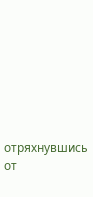отряхнувшись от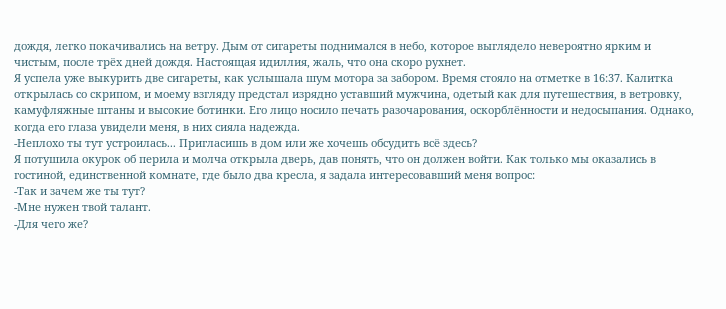дождя, легко покачивались на ветру. Дым от сигареты поднимался в небо, которое выглядело невероятно ярким и чистым, после трёх дней дождя. Настоящая идиллия, жаль, что она скоро рухнет.
Я успела уже выкурить две сигареты, как услышала шум мотора за забором. Время стояло на отметке в 16:37. Калитка открылась со скрипом, и моему взгляду предстал изрядно уставший мужчина, одетый как для путешествия, в ветровку, камуфляжные штаны и высокие ботинки. Его лицо носило печать разочарования, оскорблённости и недосыпания. Однако, когда его глаза увидели меня, в них сияла надежда.
-Неплохо ты тут устроилась... Пригласишь в дом или же хочешь обсудить всё здесь?
Я потушила окурок об перила и молча открыла дверь, дав понять, что он должен войти. Как только мы оказались в гостиной, единственной комнате, где было два кресла, я задала интересовавший меня вопрос:
-Так и зачем же ты тут?
-Мне нужен твой талант.
-Для чего же?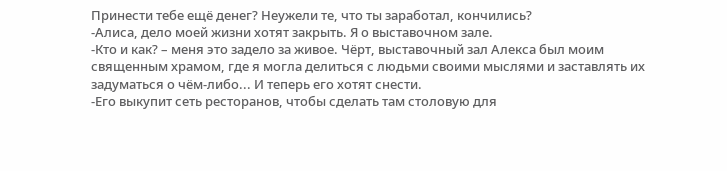Принести тебе ещё денег? Неужели те, что ты заработал, кончились?
-Алиса, дело моей жизни хотят закрыть. Я о выставочном зале.
-Кто и как? – меня это задело за живое. Чёрт, выставочный зал Алекса был моим священным храмом, где я могла делиться с людьми своими мыслями и заставлять их задуматься о чём-либо... И теперь его хотят снести.
-Его выкупит сеть ресторанов, чтобы сделать там столовую для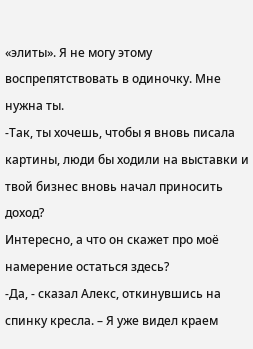«элиты». Я не могу этому воспрепятствовать в одиночку. Мне нужна ты.
-Так, ты хочешь, чтобы я вновь писала картины, люди бы ходили на выставки и твой бизнес вновь начал приносить доход?
Интересно, а что он скажет про моё намерение остаться здесь?
-Да, - сказал Алекс, откинувшись на спинку кресла. – Я уже видел краем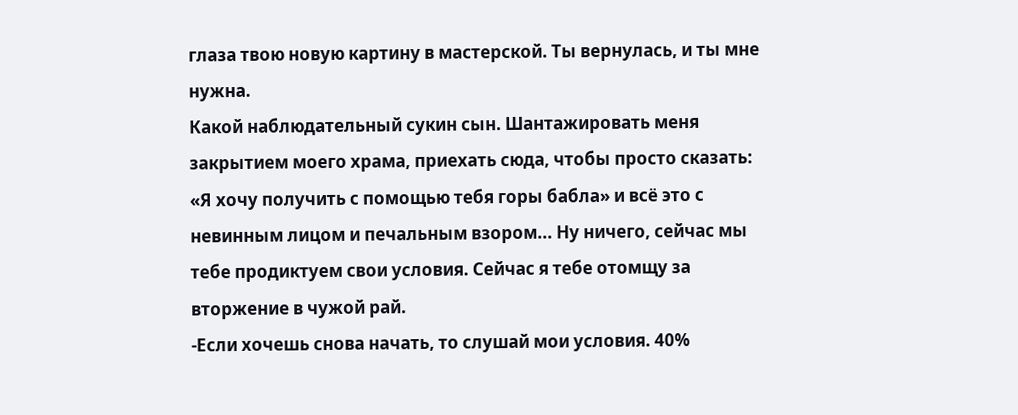глаза твою новую картину в мастерской. Ты вернулась, и ты мне нужна.
Какой наблюдательный сукин сын. Шантажировать меня закрытием моего храма, приехать сюда, чтобы просто сказать: «Я хочу получить с помощью тебя горы бабла» и всё это с невинным лицом и печальным взором... Ну ничего, сейчас мы тебе продиктуем свои условия. Сейчас я тебе отомщу за вторжение в чужой рай.
-Если хочешь снова начать, то слушай мои условия. 40%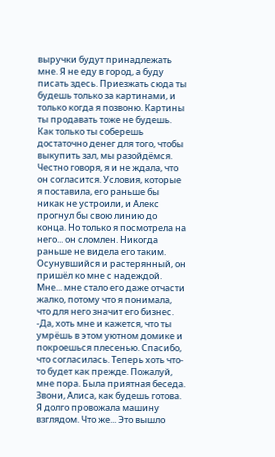выручки будут принадлежать мне. Я не еду в город, а буду писать здесь. Приезжать сюда ты будешь только за картинами, и только когда я позвоню. Картины ты продавать тоже не будешь. Как только ты соберешь достаточно денег для того, чтобы выкупить зал, мы разойдёмся.
Честно говоря, я и не ждала, что он согласится. Условия, которые я поставила, его раньше бы никак не устроили, и Алекс прогнул бы свою линию до конца. Но только я посмотрела на него... он сломлен. Никогда раньше не видела его таким. Осунувшийся и растерянный, он пришёл ко мне с надеждой. Мне... мне стало его даже отчасти жалко, потому что я понимала, что для него значит его бизнес.
-Да, хоть мне и кажется, что ты умрёшь в этом уютном домике и покроешься плесенью. Спасибо, что согласилась. Теперь хоть что-то будет как прежде. Пожалуй, мне пора. Была приятная беседа. Звони, Алиса, как будешь готова.
Я долго провожала машину взглядом. Что же... Это вышло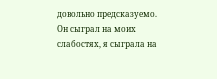довольно предсказуемо. Он сыграл на моих слабостях, я сыграла на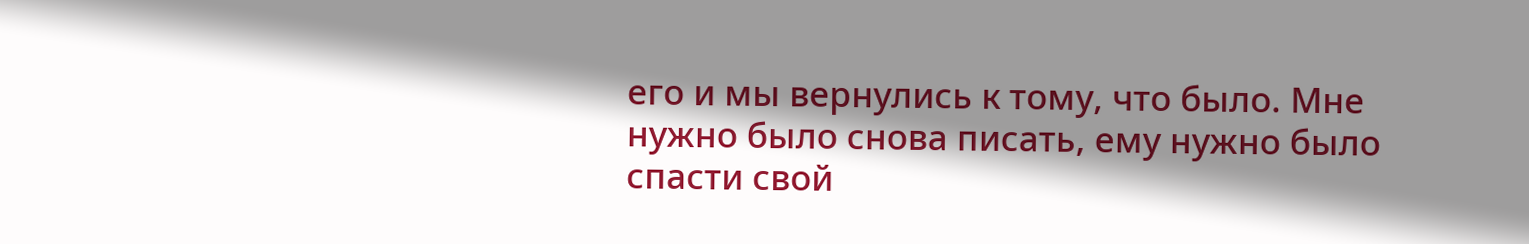его и мы вернулись к тому, что было. Мне нужно было снова писать, ему нужно было спасти свой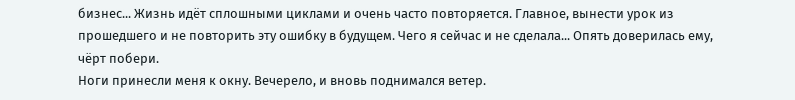бизнес... Жизнь идёт сплошными циклами и очень часто повторяется. Главное, вынести урок из прошедшего и не повторить эту ошибку в будущем. Чего я сейчас и не сделала... Опять доверилась ему, чёрт побери.
Ноги принесли меня к окну. Вечерело, и вновь поднимался ветер.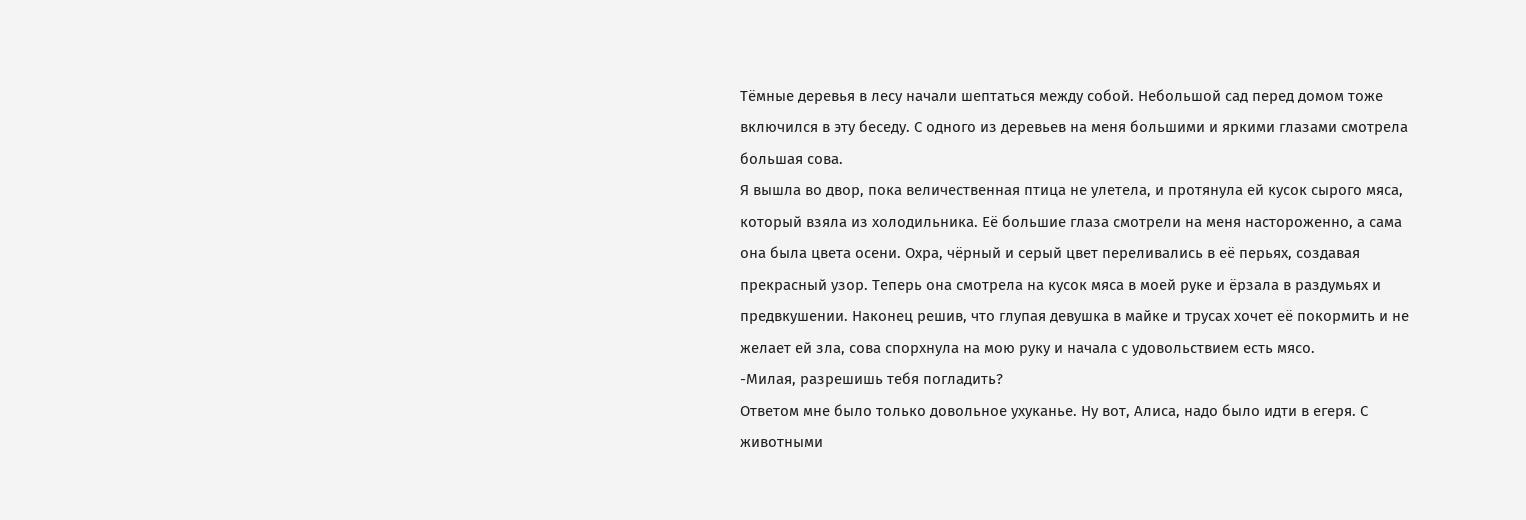Тёмные деревья в лесу начали шептаться между собой. Небольшой сад перед домом тоже включился в эту беседу. С одного из деревьев на меня большими и яркими глазами смотрела большая сова.
Я вышла во двор, пока величественная птица не улетела, и протянула ей кусок сырого мяса, который взяла из холодильника. Её большие глаза смотрели на меня настороженно, а сама она была цвета осени. Охра, чёрный и серый цвет переливались в её перьях, создавая прекрасный узор. Теперь она смотрела на кусок мяса в моей руке и ёрзала в раздумьях и предвкушении. Наконец решив, что глупая девушка в майке и трусах хочет её покормить и не желает ей зла, сова спорхнула на мою руку и начала с удовольствием есть мясо.
-Милая, разрешишь тебя погладить?
Ответом мне было только довольное ухуканье. Ну вот, Алиса, надо было идти в егеря. С животными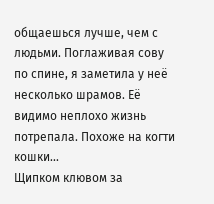общаешься лучше, чем с людьми. Поглаживая сову по спине, я заметила у неё несколько шрамов. Её видимо неплохо жизнь потрепала. Похоже на когти кошки...
Щипком клювом за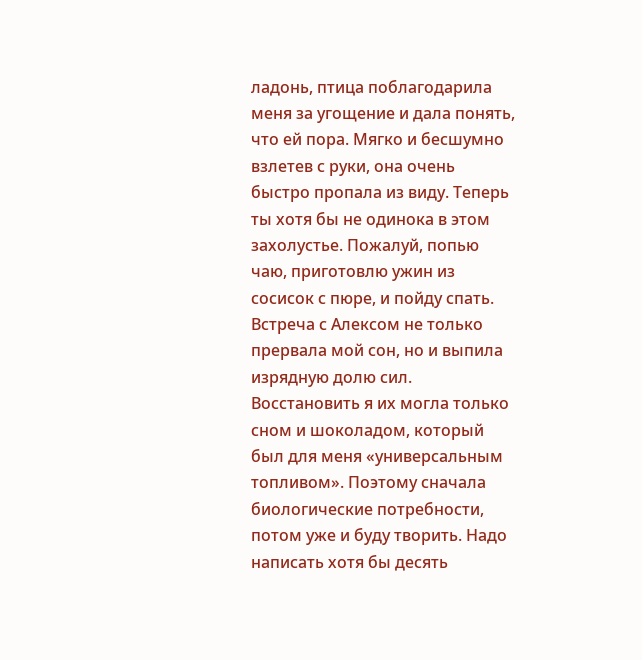ладонь, птица поблагодарила меня за угощение и дала понять, что ей пора. Мягко и бесшумно взлетев с руки, она очень быстро пропала из виду. Теперь ты хотя бы не одинока в этом захолустье. Пожалуй, попью чаю, приготовлю ужин из сосисок с пюре, и пойду спать. Встреча с Алексом не только прервала мой сон, но и выпила изрядную долю сил. Восстановить я их могла только сном и шоколадом, который был для меня «универсальным топливом». Поэтому сначала биологические потребности, потом уже и буду творить. Надо написать хотя бы десять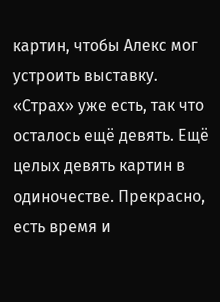картин, чтобы Алекс мог устроить выставку. «Страх» уже есть, так что осталось ещё девять. Ещё целых девять картин в одиночестве. Прекрасно, есть время и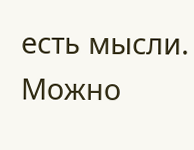есть мысли. Можно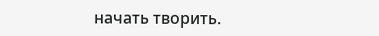начать творить.